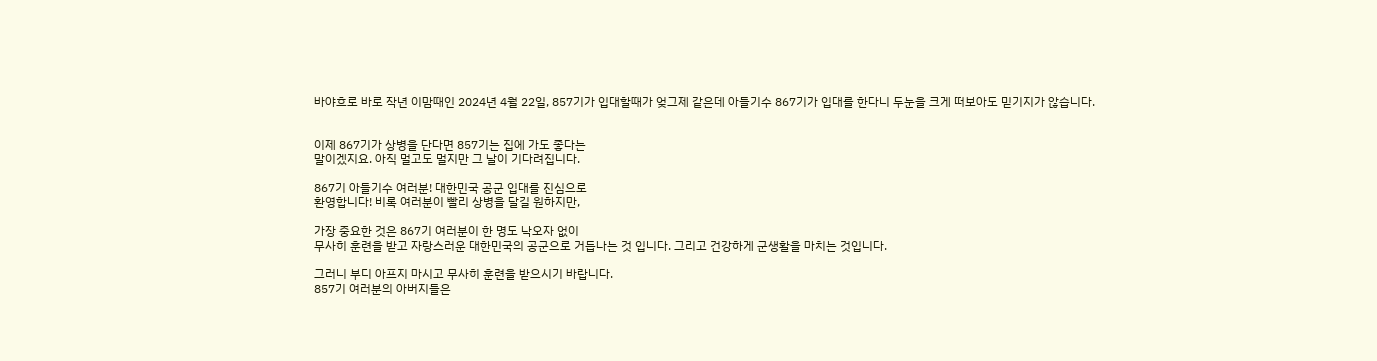바야흐로 바로 작년 이맘때인 2024년 4월 22일, 857기가 입대할때가 엊그제 같은데 아들기수 867기가 입대를 한다니 두눈을 크게 떠보아도 믿기지가 않습니다.


이제 867기가 상병을 단다면 857기는 집에 가도 좋다는
말이겠지요. 아직 멀고도 멀지만 그 날이 기다려집니다.

867기 아들기수 여러분! 대한민국 공군 입대를 진심으로
환영합니다! 비록 여러분이 빨리 상병을 달길 원하지만,

가장 중요한 것은 867기 여러분이 한 명도 낙오자 없이
무사히 훈련을 받고 자랑스러운 대한민국의 공군으로 거듭나는 것 입니다. 그리고 건강하게 군생활을 마치는 것입니다.

그러니 부디 아프지 마시고 무사히 훈련을 받으시기 바랍니다.
857기 여러분의 아버지들은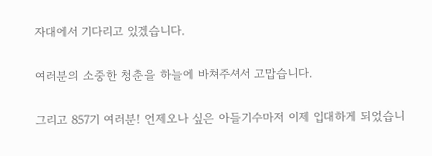자대에서 기다리고 있겠습니다.

여러분의 소중한 청춘을 하늘에 바쳐주셔서 고맙습니다.

그리고 857기 여러분! 언제오나 싶은 아들기수마저 이제 입대하게 되었습니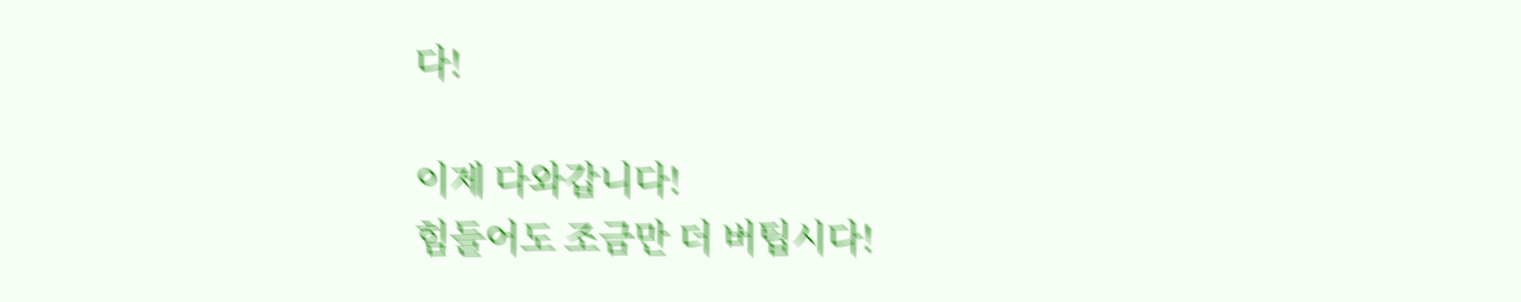다!

이제 다와갑니다!
힘들어도 조금만 더 버팁시다!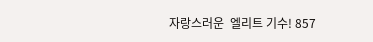자랑스러운  엘리트 기수! 857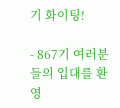기 화이팅!

- 867기 여러분들의 입대를 환영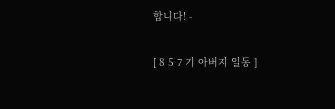합니다! -

[ 8 5 7 기 아버지 일동 ]